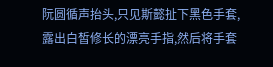阮圆循声抬头,只见斯懿扯下黑色手套,露出白皙修长的漂亮手指,然后将手套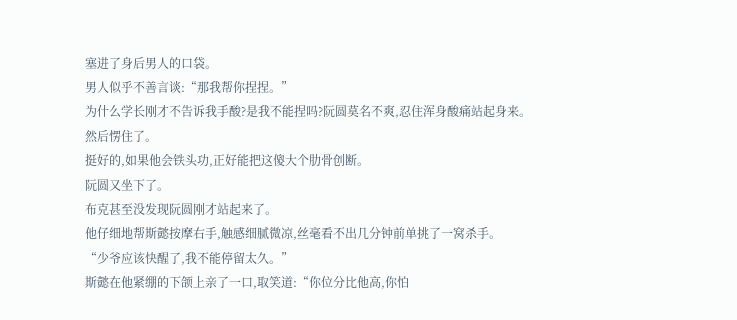塞进了身后男人的口袋。
男人似乎不善言谈:“那我帮你捏捏。”
为什么学长刚才不告诉我手酸?是我不能捏吗?阮圆莫名不爽,忍住浑身酸痛站起身来。
然后愣住了。
挺好的,如果他会铁头功,正好能把这傻大个肋骨创断。
阮圆又坐下了。
布克甚至没发现阮圆刚才站起来了。
他仔细地帮斯懿按摩右手,触感细腻微凉,丝毫看不出几分钟前单挑了一窝杀手。
“少爷应该快醒了,我不能停留太久。”
斯懿在他紧绷的下颌上亲了一口,取笑道:“你位分比他高,你怕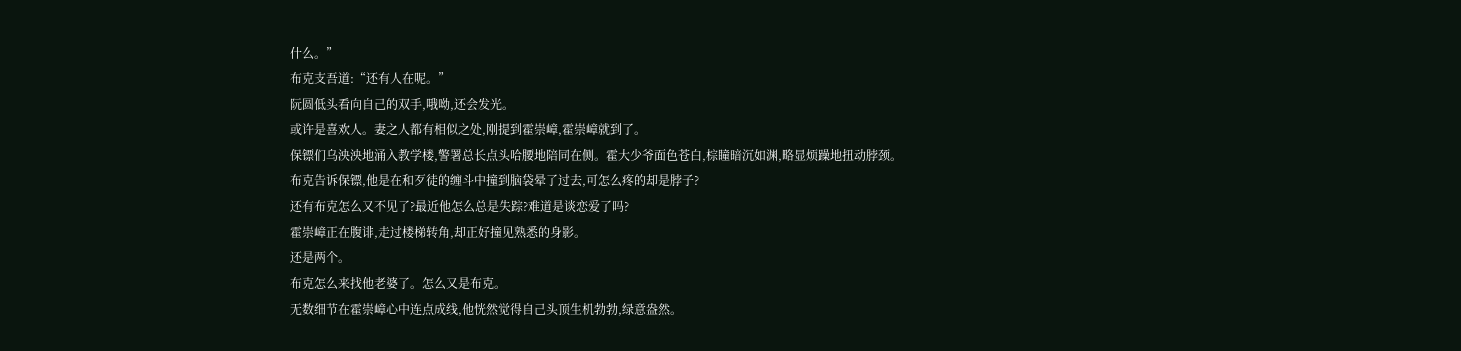什么。”
布克支吾道:“还有人在呢。”
阮圆低头看向自己的双手,哦呦,还会发光。
或许是喜欢人。妻之人都有相似之处,刚提到霍崇嶂,霍崇嶂就到了。
保镖们乌泱泱地涌入教学楼,警署总长点头哈腰地陪同在侧。霍大少爷面色苍白,棕瞳暗沉如渊,略显烦躁地扭动脖颈。
布克告诉保镖,他是在和歹徒的缠斗中撞到脑袋晕了过去,可怎么疼的却是脖子?
还有布克怎么又不见了?最近他怎么总是失踪?难道是谈恋爱了吗?
霍崇嶂正在腹诽,走过楼梯转角,却正好撞见熟悉的身影。
还是两个。
布克怎么来找他老婆了。怎么又是布克。
无数细节在霍崇嶂心中连点成线,他恍然觉得自己头顶生机勃勃,绿意盎然。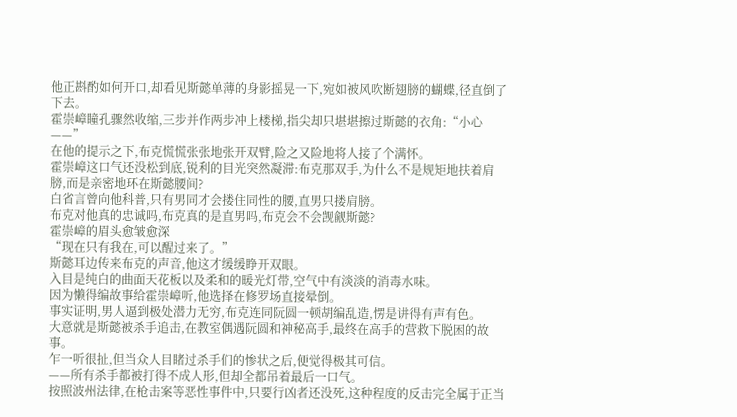他正斟酌如何开口,却看见斯懿单薄的身影摇晃一下,宛如被风吹断翅膀的蝴蝶,径直倒了下去。
霍崇嶂瞳孔骤然收缩,三步并作两步冲上楼梯,指尖却只堪堪擦过斯懿的衣角:“小心——”
在他的提示之下,布克慌慌张张地张开双臂,险之又险地将人接了个满怀。
霍崇嶂这口气还没松到底,锐利的目光突然凝滞:布克那双手,为什么不是规矩地扶着肩膀,而是亲密地环在斯懿腰间?
白省言曾向他科普,只有男同才会搂住同性的腰,直男只搂肩膀。
布克对他真的忠诚吗,布克真的是直男吗,布克会不会觊觎斯懿?
霍崇嶂的眉头愈皱愈深
“现在只有我在,可以醒过来了。”
斯懿耳边传来布克的声音,他这才缓缓睁开双眼。
入目是纯白的曲面天花板以及柔和的暖光灯带,空气中有淡淡的消毒水味。
因为懒得编故事给霍崇嶂听,他选择在修罗场直接晕倒。
事实证明,男人逼到极处潜力无穷,布克连同阮圆一顿胡编乱造,愣是讲得有声有色。
大意就是斯懿被杀手追击,在教室偶遇阮圆和神秘高手,最终在高手的营救下脱困的故事。
乍一听很扯,但当众人目睹过杀手们的惨状之后,便觉得极其可信。
——所有杀手都被打得不成人形,但却全都吊着最后一口气。
按照波州法律,在枪击案等恶性事件中,只要行凶者还没死,这种程度的反击完全属于正当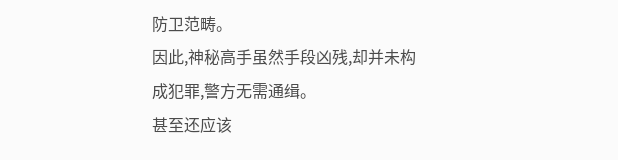防卫范畴。
因此,神秘高手虽然手段凶残,却并未构成犯罪,警方无需通缉。
甚至还应该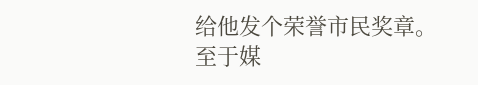给他发个荣誉市民奖章。
至于媒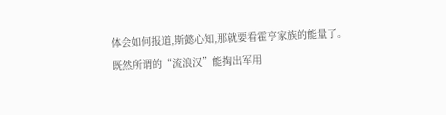体会如何报道,斯懿心知,那就要看霍亨家族的能量了。
既然所谓的“流浪汉”能掏出军用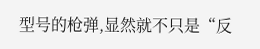型号的枪弹,显然就不只是“反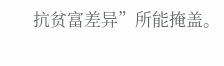抗贫富差异”所能掩盖。